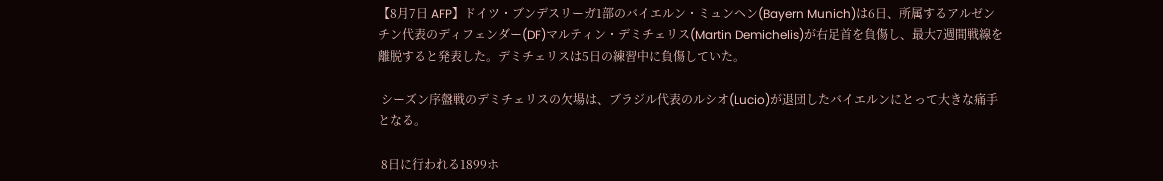【8月7日 AFP】ドイツ・ブンデスリーガ1部のバイエルン・ミュンヘン(Bayern Munich)は6日、所属するアルゼンチン代表のディフェンダー(DF)マルティン・デミチェリス(Martin Demichelis)が右足首を負傷し、最大7週間戦線を離脱すると発表した。デミチェリスは5日の練習中に負傷していた。

 シーズン序盤戦のデミチェリスの欠場は、ブラジル代表のルシオ(Lucio)が退団したバイエルンにとって大きな痛手となる。

 8日に行われる1899ホ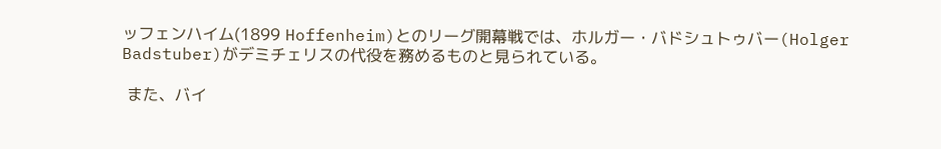ッフェンハイム(1899 Hoffenheim)とのリーグ開幕戦では、ホルガー・バドシュトゥバー(Holger Badstuber)がデミチェリスの代役を務めるものと見られている。

 また、バイ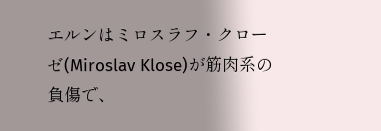エルンはミロスラフ・クローゼ(Miroslav Klose)が筋肉系の負傷で、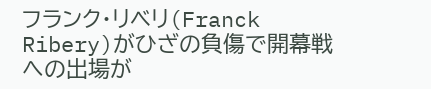フランク・リベリ(Franck Ribery)がひざの負傷で開幕戦への出場が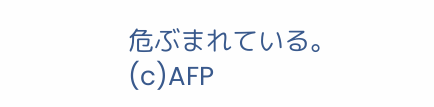危ぶまれている。(c)AFP